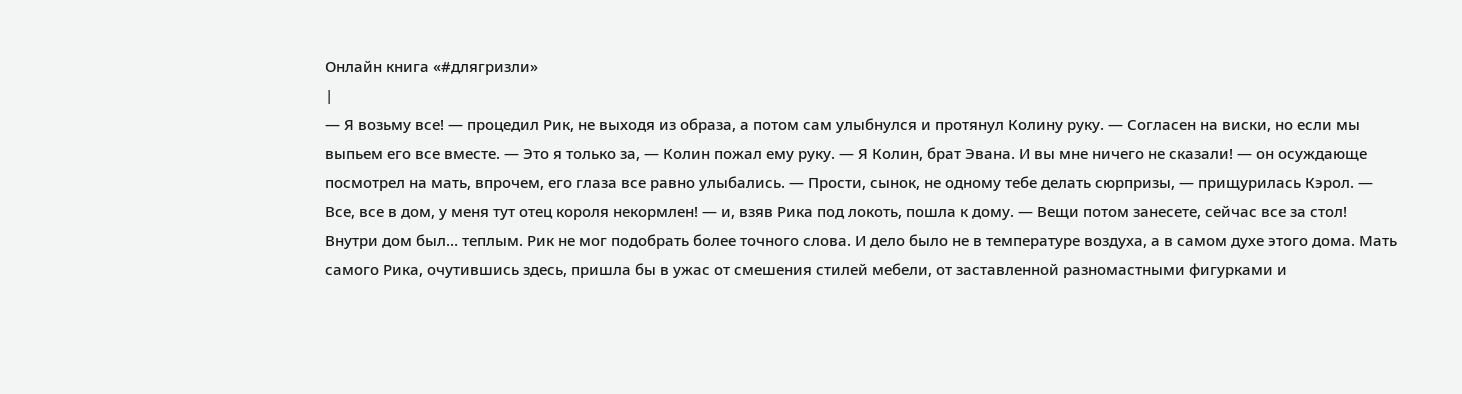Онлайн книга «#длягризли»
|
— Я возьму все! — процедил Рик, не выходя из образа, а потом сам улыбнулся и протянул Колину руку. — Согласен на виски, но если мы выпьем его все вместе. — Это я только за, — Колин пожал ему руку. — Я Колин, брат Эвана. И вы мне ничего не сказали! — он осуждающе посмотрел на мать, впрочем, его глаза все равно улыбались. — Прости, сынок, не одному тебе делать сюрпризы, — прищурилась Кэрол. — Все, все в дом, у меня тут отец короля некормлен! — и, взяв Рика под локоть, пошла к дому. — Вещи потом занесете, сейчас все за стол! Внутри дом был… теплым. Рик не мог подобрать более точного слова. И дело было не в температуре воздуха, а в самом духе этого дома. Мать самого Рика, очутившись здесь, пришла бы в ужас от смешения стилей мебели, от заставленной разномастными фигурками и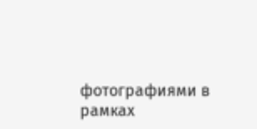фотографиями в рамках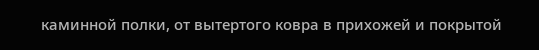каминной полки, от вытертого ковра в прихожей и покрытой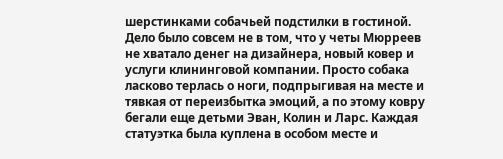шерстинками собачьей подстилки в гостиной. Дело было совсем не в том, что у четы Мюрреев не хватало денег на дизайнера, новый ковер и услуги клининговой компании. Просто собака ласково терлась о ноги, подпрыгивая на месте и тявкая от переизбытка эмоций, а по этому ковру бегали еще детьми Эван, Колин и Ларс. Каждая статуэтка была куплена в особом месте и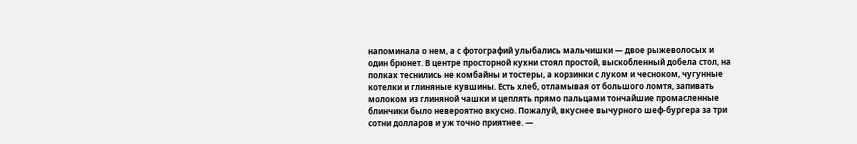напоминала о нем, а с фотографий улыбались мальчишки — двое рыжеволосых и один брюнет. В центре просторной кухни стоял простой, выскобленный добела стол, на полках теснились не комбайны и тостеры, а корзинки с луком и чесноком, чугунные котелки и глиняные кувшины. Есть хлеб, отламывая от большого ломтя, запивать молоком из глиняной чашки и цеплять прямо пальцами тончайшие промасленные блинчики было невероятно вкусно. Пожалуй, вкуснее вычурного шеф-бургера за три сотни долларов и уж точно приятнее. —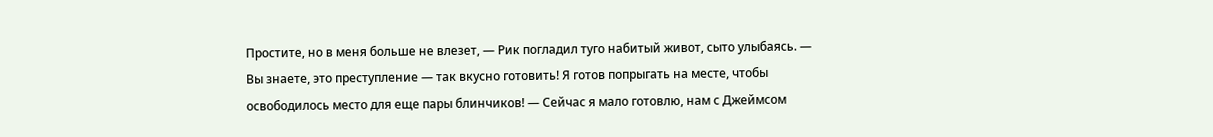Простите, но в меня больше не влезет, — Рик погладил туго набитый живот, сыто улыбаясь. — Вы знаете, это преступление — так вкусно готовить! Я готов попрыгать на месте, чтобы освободилось место для еще пары блинчиков! — Сейчас я мало готовлю, нам с Джеймсом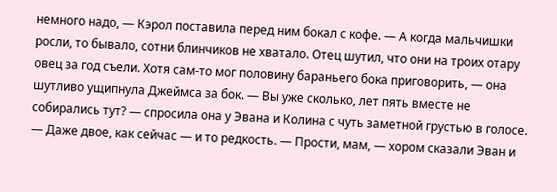немного надо, — Кэрол поставила перед ним бокал с кофе. — А когда мальчишки росли, то бывало, сотни блинчиков не хватало. Отец шутил, что они на троих отару овец за год съели. Хотя сам-то мог половину бараньего бока приговорить, — она шутливо ущипнула Джеймса за бок. — Вы уже сколько, лет пять вместе не собирались тут? — спросила она у Эвана и Колина с чуть заметной грустью в голосе. — Даже двое, как сейчас — и то редкость. — Прости, мам, — хором сказали Эван и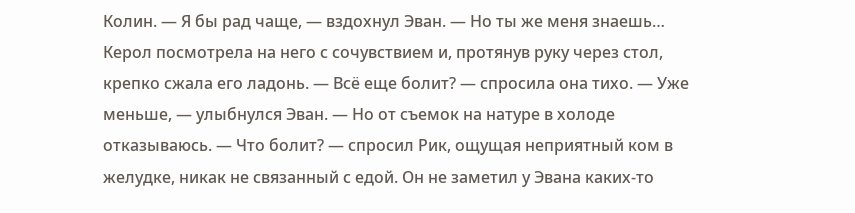Колин. — Я бы рад чаще, — вздохнул Эван. — Но ты же меня знаешь… Керол посмотрела на него с сочувствием и, протянув руку через стол, крепко сжала его ладонь. — Всё еще болит? — спросила она тихо. — Уже меньше, — улыбнулся Эван. — Но от съемок на натуре в холоде отказываюсь. — Что болит? — спросил Рик, ощущая неприятный ком в желудке, никак не связанный с едой. Он не заметил у Эвана каких-то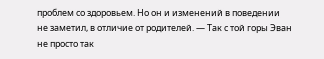проблем со здоровьем. Но он и изменений в поведении не заметил, в отличие от родителей. — Так с той горы Эван не просто так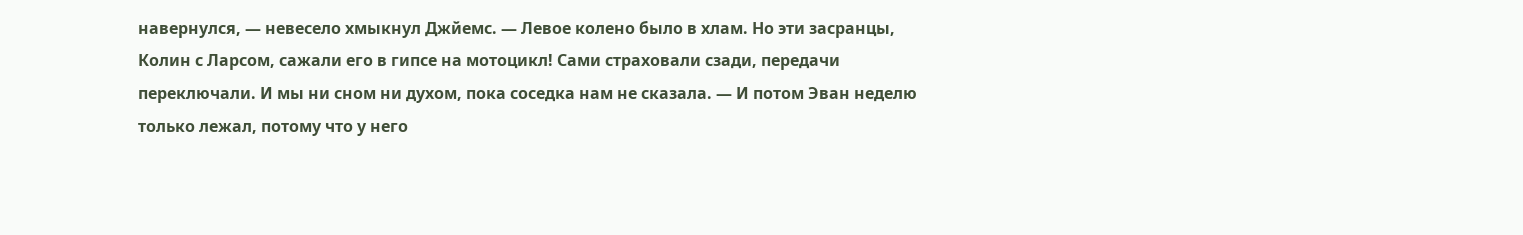навернулся, — невесело хмыкнул Джйемс. — Левое колено было в хлам. Но эти засранцы, Колин с Ларсом, сажали его в гипсе на мотоцикл! Сами страховали сзади, передачи переключали. И мы ни сном ни духом, пока соседка нам не сказала. — И потом Эван неделю только лежал, потому что у него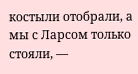костыли отобрали, а мы с Ларсом только стояли, —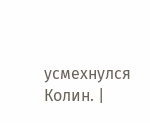усмехнулся Колин. |